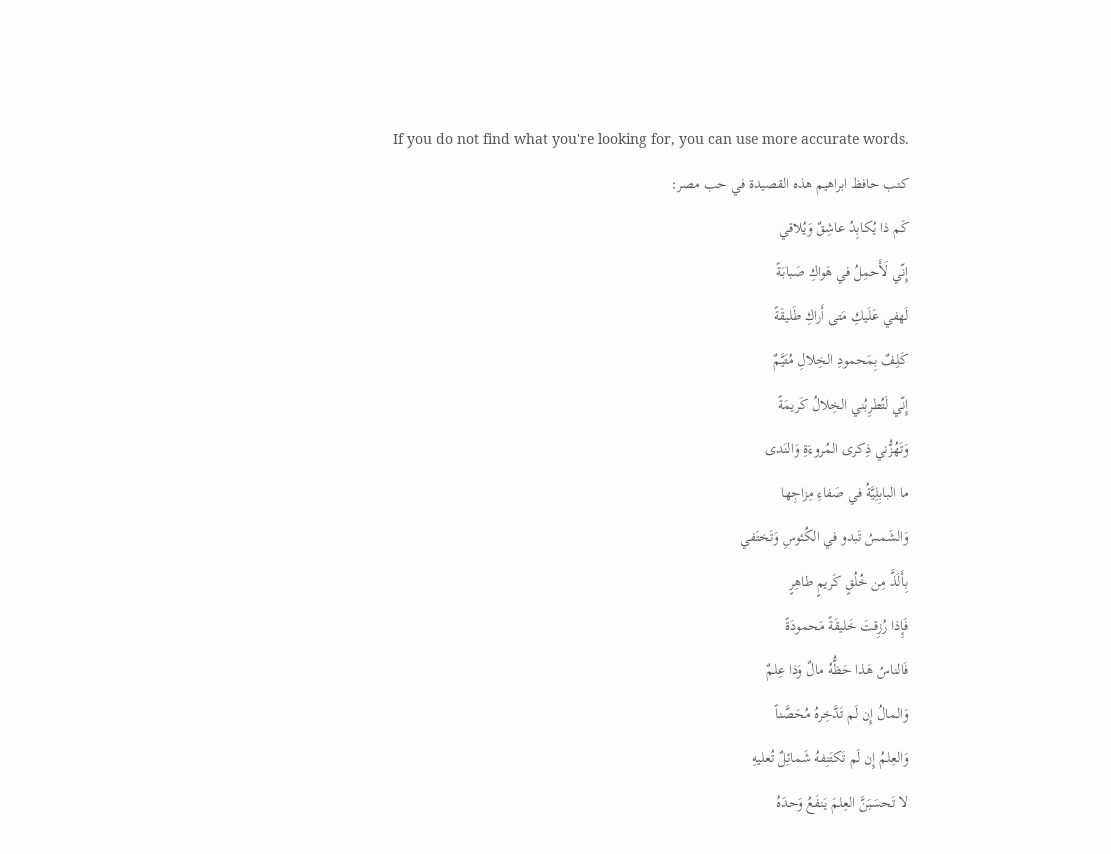If you do not find what you're looking for, you can use more accurate words.
كتب حافظ ابراهيم هذه القصيدة في حب مصر:
كَم ذا يُكابِدُ عاشِقٌ وَيُلاقي
إِنّي لَأَحمِلُ في هَواكِ صَبابَةً
لَهفي عَلَيكِ مَتى أَراكِ طَليقَةً
كَلِفٌ بِمَحمودِ الخِلالِ مُتَيَّمٌ
إِنّي لَتُطرِبُني الخِلالُ كَريمَةً
وَتَهُزُّني ذِكرى المُروءَةِ وَالنَدى
ما البابِلِيَّةُ في صَفاءِ مِزاجِها
وَالشَمسُ تَبدو في الكُئوسِ وَتَختَفي
بِأَلَذَّ مِن خُلُقٍ كَريمٍ طاهِرٍ
فَإِذا رُزِقتَ خَليقَةً مَحمودَةً
فَالناسُ هَذا حَظُّهُ مالٌ وَذا عِلمٌ
وَالمالُ إِن لَم تَدَّخِرهُ مُحَصَّناً
وَالعِلمُ إِن لَم تَكتَنِفهُ شَمائِلٌ تُعليهِ
لا تَحسَبَنَّ العِلمَ يَنفَعُ وَحدَهُ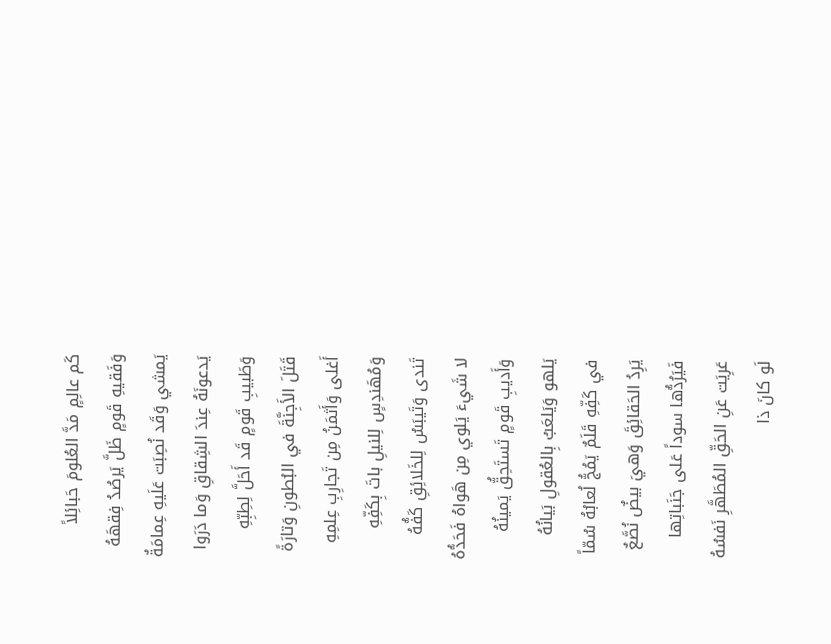كَم عالِمٍ مَدَّ العُلومَ حَبائِلاً
وَفَقيهِ قَومٍ ظَلَّ يَرصُدُ فِقهَهُ
يَمشي وَقَد نُصِبَت عَلَيهِ عِمامَةٌ
يَدعونَهُ عِندَ الشِقاقِ وَما دَرَوا
وَطَبيبِ قَومٍ قَد أَحَلَّ لِطِبِّهِ
قَتَلَ الأَجِنَّةَ في البُطونِ وَتارَةً
أَغلى وَأَثمَنُ مِن تَجارِبِ عِلمِهِ
وَمُهَندِسٍ لِلنيلِ باتَ بِكَفِّهِ
تَندى وَتَيبَسُ لِلخَلائِقِ كَفُّهُ
لا شَيءَ يَلوي مِن هَواهُ فَحَدُّهُ
وَأَديبِ قَومٍ تَستَحِقُّ يَمينُهُ
يَلهو وَيَلعَبُ بِالعُقولِ بَيانُهُ
في كَفِّهِ قَلَمٌ يَمُجُّ لُعابُهُ سُمّاً
يَرِدُ الحَقائِقَ وَهيَ بيضٌ نُصَّعٌ
فَيَرُدُّها سوداً عَلى جَنَباتِها
عَرِيَت عَنِ الحَقِّ المُطَهَّرِ نَفسُهُ
لَو كانَ ذا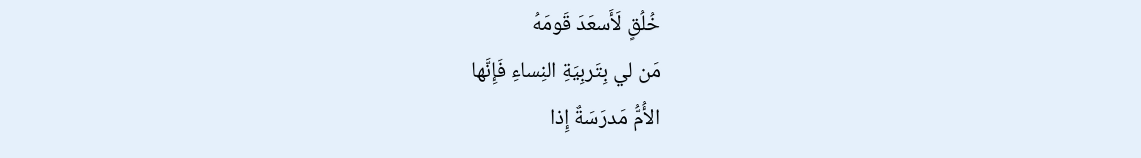خُلُقٍ لَأَسعَدَ قَومَهُ
مَن لي بِتَربِيَةِ النِساءِ فَإِنَّها
الأُمُّ مَدرَسَةٌ إِذا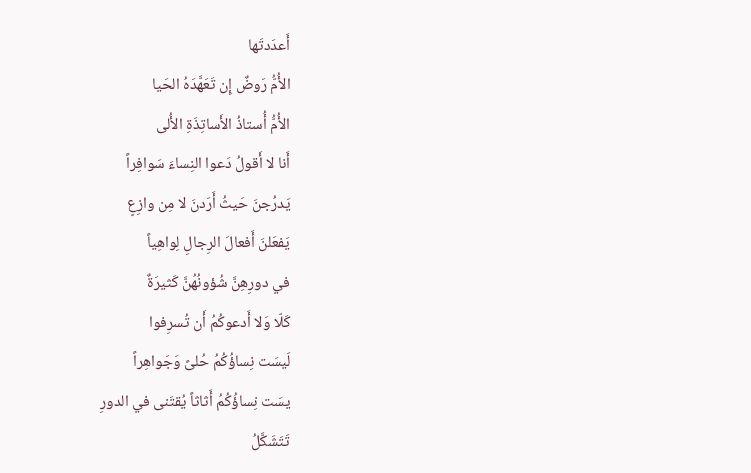أَعدَدتَها
الأُمُّ رَوضٌ إِن تَعَهَّدَهُ الحَيا
الأُمُّ أُستاذُ الأَساتِذَةِ الأُلى
أَنا لا أَقولُ دَعوا النِساءَ سَوافِراً
يَدرُجنَ حَيثُ أَرَدنَ لا مِن وازِعٍ
يَفعَلنَ أَفعالَ الرِجالِ لِواهِياً
في دورِهِنَّ شُؤونُهُنَّ كَثيرَةٌ
كَلّا وَلا أَدعوكُمُ أَن تُسرِفوا
لَيسَت نِساؤُكُمُ حُلىً وَجَواهِراً
يسَت نِساؤُكُمُ أَثاثاً يُقتَنى في الدورِ
تَتَشَكَّلُ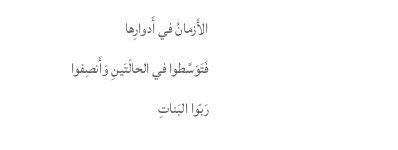الأَزمانُ في أَدوارِها
فَتَوَسَّطوا في الحالَتَينِ وَأَنصِفوا
رَبّوا البَناتِ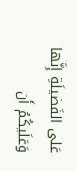عَلى الفَضيلَةِ إِنَّها
وَعَلَيكُمُ أَن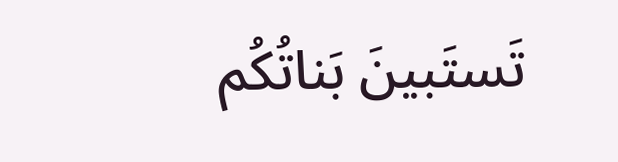تَستَبينَ بَناتُكُم